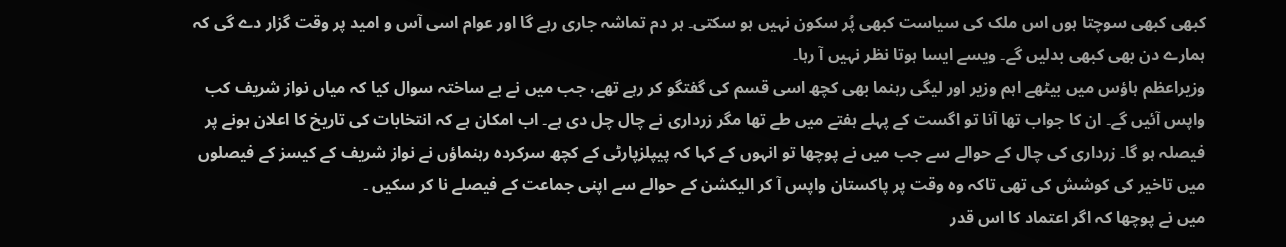کبھی کبھی سوچتا ہوں اس ملک کی سیاست کبھی پُر سکون نہیں ہو سکتی۔ ہر دم تماشہ جاری رہے گا اور عوام اسی آس و امید پر وقت گزار دے گی کہ ہمارے دن بھی کبھی بدلیں گے۔ ویسے ایسا ہوتا نظر نہیں آ رہا۔
وزیراعظم ہاؤس میں بیٹھے اہم وزیر اور لیگی رہنما بھی کچھ اسی قسم کی گفتگو کر رہے تھے، جب میں نے بے ساختہ سوال کیا کہ میاں نواز شریف کب واپس آئیں گے۔ ان کا جواب تھا آنا تو اگست کے پہلے ہفتے میں طے تھا مگر زرداری نے چال چل دی ہے۔ اب امکان ہے کہ انتخابات کی تاریخ کا اعلان ہونے پر فیصلہ ہو گا۔ زرداری کی چال کے حوالے سے جب میں نے پوچھا تو انہوں کے کہا کہ پیپلزپارٹی کے کچھ سرکردہ رہنماؤں نے نواز شریف کے کیسز کے فیصلوں میں تاخیر کی کوشش کی تھی تاکہ وہ وقت پر پاکستان واپس آ کر الیکشن کے حوالے سے اپنی جماعت کے فیصلے نا کر سکیں ۔
میں نے پوچھا کہ اگر اعتماد کا اس قدر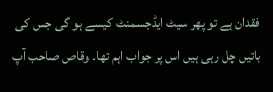فقدان ہے تو پھر سیٹ ایڈجسمنٹ کیسے ہو گی جس کی باتیں چل رہی ہیں اس پر جواب اہم تھا۔ وقاص صاحب آپ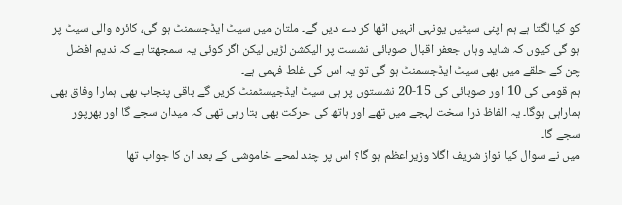کو کیا لگتا ہے ہم اپنی سیٹیں یونہی انہیں اٹھا کر دے دیں گے۔ ملتان میں سیٹ ایڈجسمنٹ ہو گی، کائرہ والی سیٹ پر ہو گی کیوں کہ شاید وہاں جعفر اقبال صوبائی نشست پر الیکشن لڑیں لیکن اگر کوئی یہ سمجھتا ہے کہ ندیم افضل چن کے حلقے میں بھی سیٹ ایڈجسمنٹ ہو گی تو یہ اس کی غلط فہمی ہے۔
ہم قومی کی 10 اور صوبائی کی 15-20 نشستوں پر ہی سیٹ ایڈجیسٹمنٹ کریں گے باقی پنجاب بھی ہمارا وفاق بھی ہماراہی ہوگا۔ یہ الفاظ ذرا سخت لہجے میں تھے اور ہاتھ کی حرکت بھی بتا رہی تھی کہ میدان سجے گا اور بھرپور سجے گا۔
میں نے سوال کیا نواز شریف اگلا وزیراعظم ہو گا؟ اس پر چند لمحے خاموشی کے بعد ان کا جواب تھا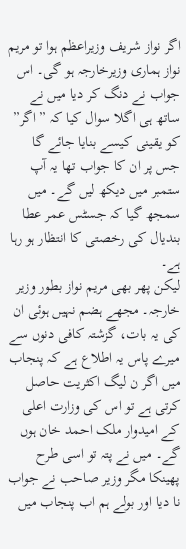اگر نواز شریف وزیراعظم ہوا تو مریم نواز ہماری وزیرخارجہ ہو گی۔ اس جواب نے دنگ کر دیا میں نے ساتھ ہی اگلا سوال کیا کہ ” اگر” کو یقینی کیسے بنایا جائے گا جس پر ان کا جواب تھا یہ آپ ستمبر میں دیکھ لیں گے۔ میں سمجھ گیا کہ جسٹس عمر عطا بندیال کی رخصتی کا انتظار ہو رہا ہے۔
لیکن پھر بھی مریم نواز بطور وزیر خارجہ۔ مجھے ہضم نہیں ہوئی ان کی یہ بات، گزشتہ کافی دنوں سے میرے پاس یہ اطلاع ہے کہ پنجاب میں اگر ن لیگ اکثریت حاصل کرتی ہے تو اس کی وزارت اعلی کے امیدوار ملک احمد خان ہوں گے۔ میں نے پتہ تو اسی طرح پھینکا مگر وزیر صاحب نے جواب نا دیا اور بولے ہم اب پنجاب میں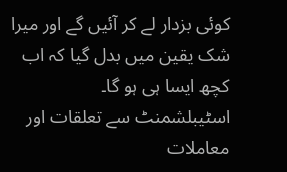کوئی بزدار لے کر آئیں گے اور میرا شک یقین میں بدل گیا کہ اب کچھ ایسا ہی ہو گا۔
اسٹیبلشمنٹ سے تعلقات اور معاملات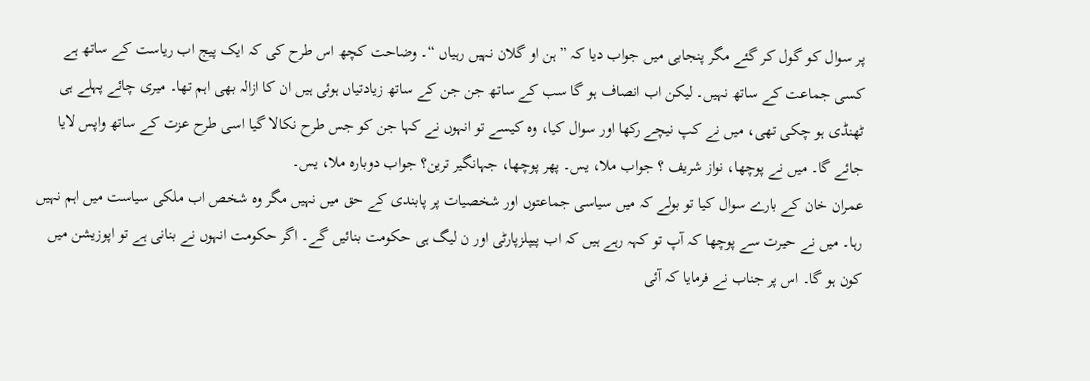پر سوال کو گول کر گئے مگر پنجابی میں جواب دیا کہ ” ہن او گلان نہیں رہیاں “۔ وضاحت کچھ اس طرح کی کہ ایک پیج اب ریاست کے ساتھ ہے کسی جماعت کے ساتھ نہیں۔ لیکن اب انصاف ہو گا سب کے ساتھ جن جن کے ساتھ زیادتیاں ہوئی ہیں ان کا ازالہ بھی اہم تھا۔ میری چائے پہلے ہی ٹھنڈی ہو چکی تھی، میں نے کپ نیچے رکھا اور سوال کیا، وہ کیسے تو انہوں نے کہا جن کو جس طرح نکالا گیا اسی طرح عزت کے ساتھ واپس لایا جائے گا۔ میں نے پوچھا، نواز شریف ؟ جواب ملا، یس۔ پھر پوچھا، جہانگیر ترین؟ جواب دوبارہ ملا، یس۔
عمران خان کے بارے سوال کیا تو بولے کہ میں سیاسی جماعتوں اور شخصیات پر پابندی کے حق میں نہیں مگر وہ شخص اب ملکی سیاست میں اہم نہیں رہا۔ میں نے حیرت سے پوچھا کہ آپ تو کہہ رہے ہیں کہ اب پیپلزپارٹی اور ن لیگ ہی حکومت بنائیں گے۔ اگر حکومت انہوں نے بنانی ہے تو اپوزیشن میں کون ہو گا۔ اس پر جناب نے فرمایا کہ آئی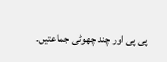پی پی اور چند چھوٹی جماعتیں۔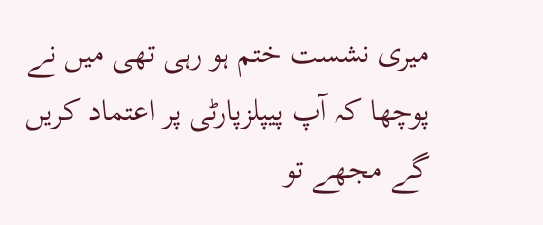میری نشست ختم ہو رہی تھی میں نے پوچھا کہ آپ پیپلزپارٹی پر اعتماد کریں گے مجھے تو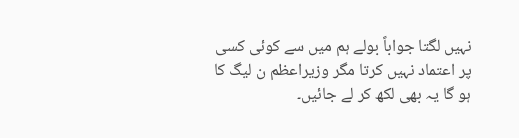نہیں لگتا جواباً بولے ہم میں سے کوئی کسی پر اعتماد نہیں کرتا مگر وزیراعظم ن لیگ کا ہو گا یہ بھی لکھ کر لے جائیں۔